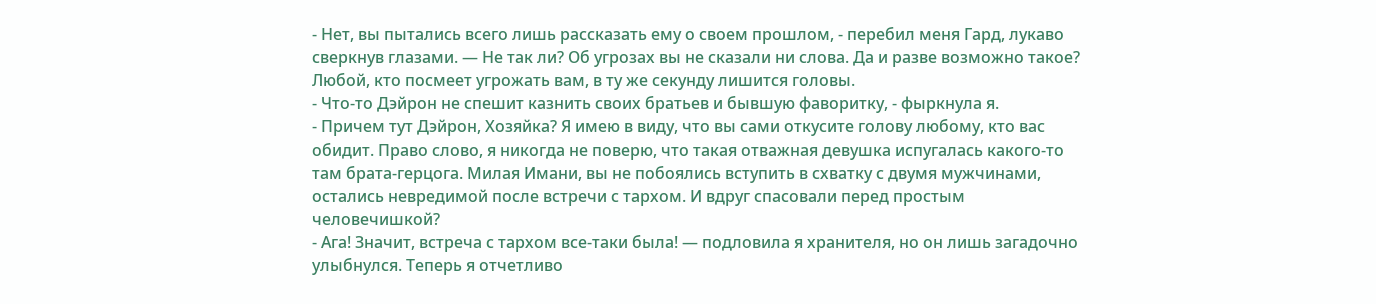- Нет, вы пытались всего лишь рассказать ему о своем прошлом, - перебил меня Гард, лукаво сверкнув глазами. — Не так ли? Об угрозах вы не сказали ни слова. Да и разве возможно такое? Любой, кто посмеет угрожать вам, в ту же секунду лишится головы.
- Что-то Дэйрон не спешит казнить своих братьев и бывшую фаворитку, - фыркнула я.
- Причем тут Дэйрон, Хозяйка? Я имею в виду, что вы сами откусите голову любому, кто вас обидит. Право слово, я никогда не поверю, что такая отважная девушка испугалась какого-то там брата-герцога. Милая Имани, вы не побоялись вступить в схватку с двумя мужчинами, остались невредимой после встречи с тархом. И вдруг спасовали перед простым человечишкой?
- Ага! Значит, встреча с тархом все-таки была! — подловила я хранителя, но он лишь загадочно улыбнулся. Теперь я отчетливо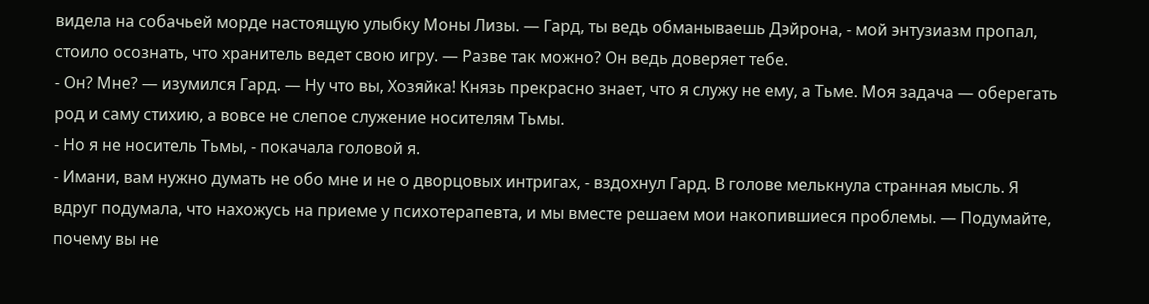видела на собачьей морде настоящую улыбку Моны Лизы. — Гард, ты ведь обманываешь Дэйрона, - мой энтузиазм пропал, стоило осознать, что хранитель ведет свою игру. — Разве так можно? Он ведь доверяет тебе.
- Он? Мне? — изумился Гард. — Ну что вы, Хозяйка! Князь прекрасно знает, что я служу не ему, а Тьме. Моя задача — оберегать род и саму стихию, а вовсе не слепое служение носителям Тьмы.
- Но я не носитель Тьмы, - покачала головой я.
- Имани, вам нужно думать не обо мне и не о дворцовых интригах, - вздохнул Гард. В голове мелькнула странная мысль. Я вдруг подумала, что нахожусь на приеме у психотерапевта, и мы вместе решаем мои накопившиеся проблемы. — Подумайте, почему вы не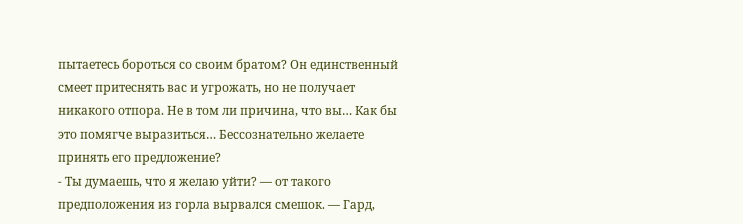пытаетесь бороться со своим братом? Он единственный смеет притеснять вас и угрожать, но не получает никакого отпора. Не в том ли причина, что вы… Как бы это помягче выразиться… Бессознательно желаете принять его предложение?
- Ты думаешь, что я желаю уйти? — от такого предположения из горла вырвался смешок. — Гард,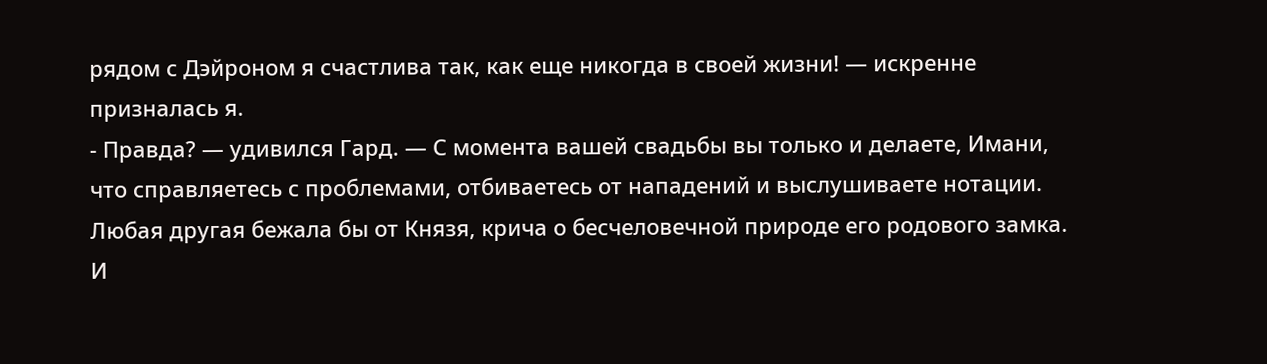рядом с Дэйроном я счастлива так, как еще никогда в своей жизни! — искренне призналась я.
- Правда? — удивился Гард. — С момента вашей свадьбы вы только и делаете, Имани, что справляетесь с проблемами, отбиваетесь от нападений и выслушиваете нотации. Любая другая бежала бы от Князя, крича о бесчеловечной природе его родового замка. И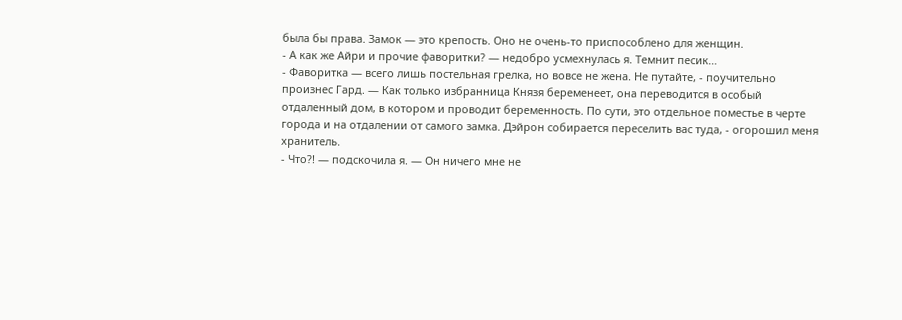была бы права. Замок — это крепость. Оно не очень-то приспособлено для женщин.
- А как же Айри и прочие фаворитки? — недобро усмехнулась я. Темнит песик…
- Фаворитка — всего лишь постельная грелка, но вовсе не жена. Не путайте, - поучительно произнес Гард. — Как только избранница Князя беременеет, она переводится в особый отдаленный дом, в котором и проводит беременность. По сути, это отдельное поместье в черте города и на отдалении от самого замка. Дэйрон собирается переселить вас туда, - огорошил меня хранитель.
- Что?! — подскочила я. — Он ничего мне не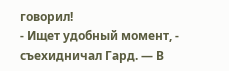говорил!
- Ищет удобный момент, - съехидничал Гард. — В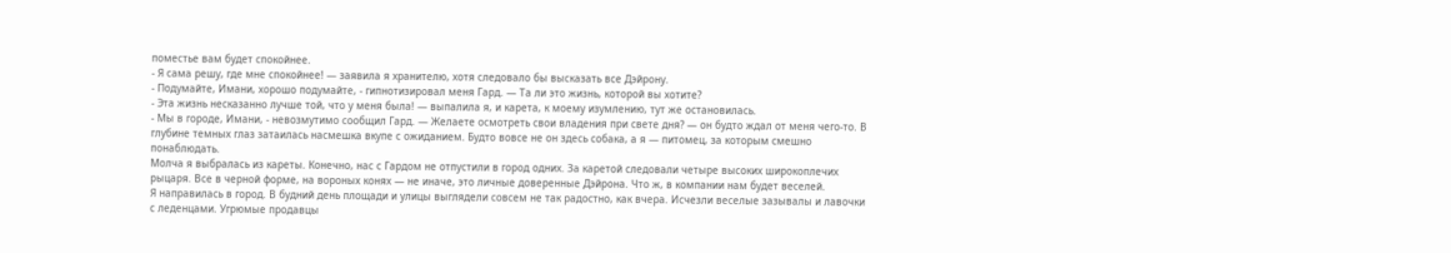поместье вам будет спокойнее.
- Я сама решу, где мне спокойнее! — заявила я хранителю, хотя следовало бы высказать все Дэйрону.
- Подумайте, Имани, хорошо подумайте, - гипнотизировал меня Гард. — Та ли это жизнь, которой вы хотите?
- Эта жизнь несказанно лучше той, что у меня была! — выпалила я, и карета, к моему изумлению, тут же остановилась.
- Мы в городе, Имани, - невозмутимо сообщил Гард. — Желаете осмотреть свои владения при свете дня? — он будто ждал от меня чего-то. В глубине темных глаз затаилась насмешка вкупе с ожиданием. Будто вовсе не он здесь собака, а я — питомец, за которым смешно понаблюдать.
Молча я выбралась из кареты. Конечно, нас с Гардом не отпустили в город одних. За каретой следовали четыре высоких широкоплечих рыцаря. Все в черной форме, на вороных конях — не иначе, это личные доверенные Дэйрона. Что ж, в компании нам будет веселей.
Я направилась в город. В будний день площади и улицы выглядели совсем не так радостно, как вчера. Исчезли веселые зазывалы и лавочки с леденцами. Угрюмые продавцы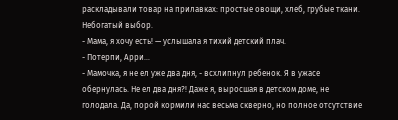раскладывали товар на прилавках: простые овощи, хлеб, грубые ткани. Небогатый выбор.
- Мама, я хочу есть! — услышала я тихий детский плач.
- Потерпи, Арри…
- Мамочка, я не ел уже два дня, - всхлипнул ребенок. Я в ужасе обернулась. Не ел два дня?! Даже я, выросшая в детском доме, не голодала. Да, порой кормили нас весьма скверно, но полное отсутствие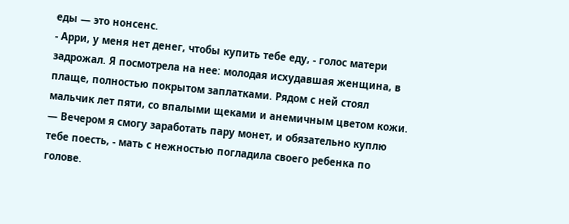еды — это нонсенс.
- Арри, у меня нет денег, чтобы купить тебе еду, - голос матери задрожал. Я посмотрела на нее: молодая исхудавшая женщина, в плаще, полностью покрытом заплатками. Рядом с ней стоял мальчик лет пяти, со впалыми щеками и анемичным цветом кожи. — Вечером я смогу заработать пару монет, и обязательно куплю тебе поесть, - мать с нежностью погладила своего ребенка по голове.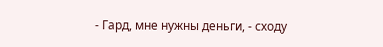- Гард, мне нужны деньги, - сходу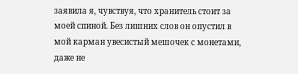заявила я, чувствуя, что хранитель стоит за моей спиной. Без лишних слов он опустил в мой карман увесистый мешочек с монетами, даже не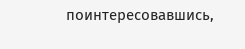поинтересовавшись,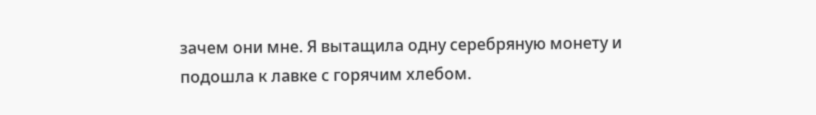зачем они мне. Я вытащила одну серебряную монету и подошла к лавке с горячим хлебом.